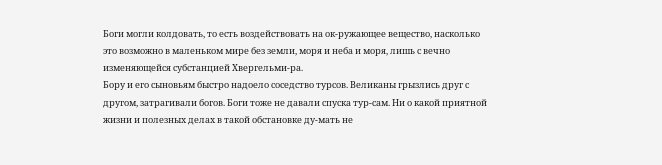Боги могли колдовать, то есть воздействовать на ок-ружающее вещество, насколько это возможно в маленьком мире без земли, моря и неба и моря, лишь с вечно изменяющейся субстанцией Хвергельми-ра.
Бору и его сыновьям быстро надоело соседство турсов. Великаны грызлись друг с другом, затрагивали богов. Боги тоже не давали спуска тур-сам. Ни о какой приятной жизни и полезных делах в такой обстановке ду-мать не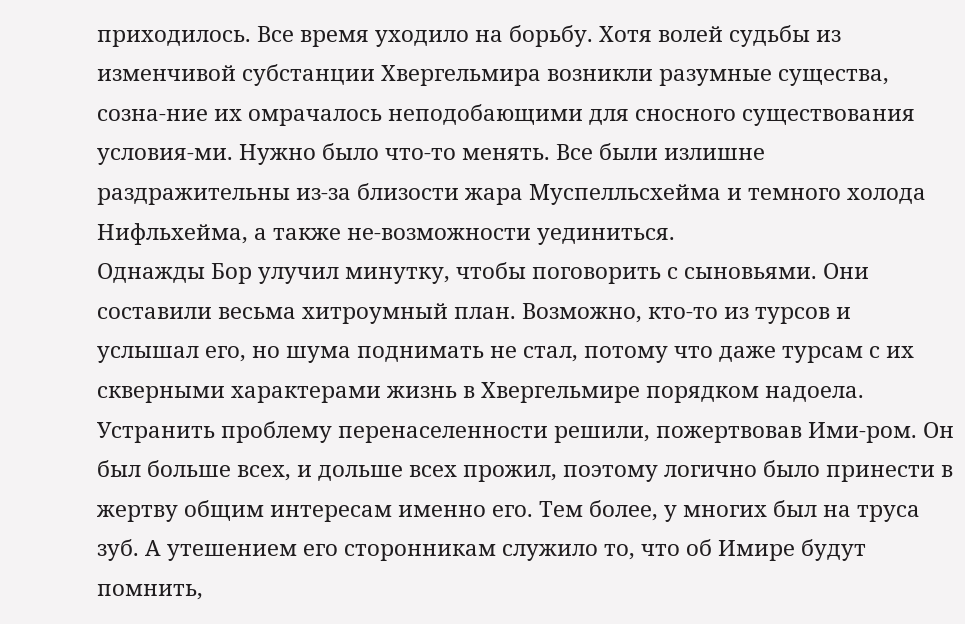приходилось. Все время уходило на борьбу. Хотя волей судьбы из изменчивой субстанции Хвергельмира возникли разумные существа, созна-ние их омрачалось неподобающими для сносного существования условия-ми. Нужно было что-то менять. Все были излишне раздражительны из-за близости жара Муспелльсхейма и темного холода Нифльхейма, а также не-возможности уединиться.
Однажды Бор улучил минутку, чтобы поговорить с сыновьями. Они составили весьма хитроумный план. Возможно, кто-то из турсов и услышал его, но шума поднимать не стал, потому что даже турсам с их скверными характерами жизнь в Хвергельмире порядком надоела.
Устранить проблему перенаселенности решили, пожертвовав Ими-ром. Он был больше всех, и дольше всех прожил, поэтому логично было принести в жертву общим интересам именно его. Тем более, у многих был на труса зуб. А утешением его сторонникам служило то, что об Имире будут помнить,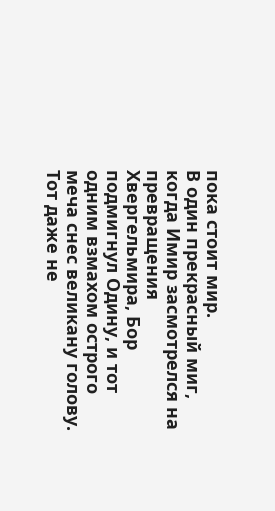пока стоит мир.
В один прекрасный миг, когда Имир засмотрелся на превращения Хвергельмира, Бор подмигнул Одину, и тот одним взмахом острого меча снес великану голову. Тот даже не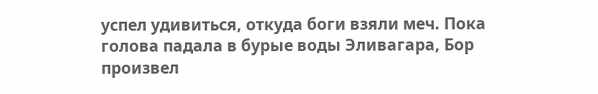успел удивиться, откуда боги взяли меч. Пока голова падала в бурые воды Эливагара, Бор произвел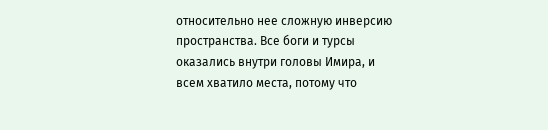относительно нее сложную инверсию пространства. Все боги и турсы оказались внутри головы Имира, и всем хватило места, потому что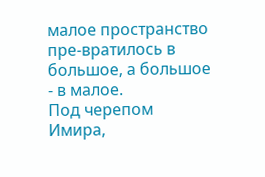малое пространство пре-вратилось в большое, а большое - в малое.
Под черепом Имира,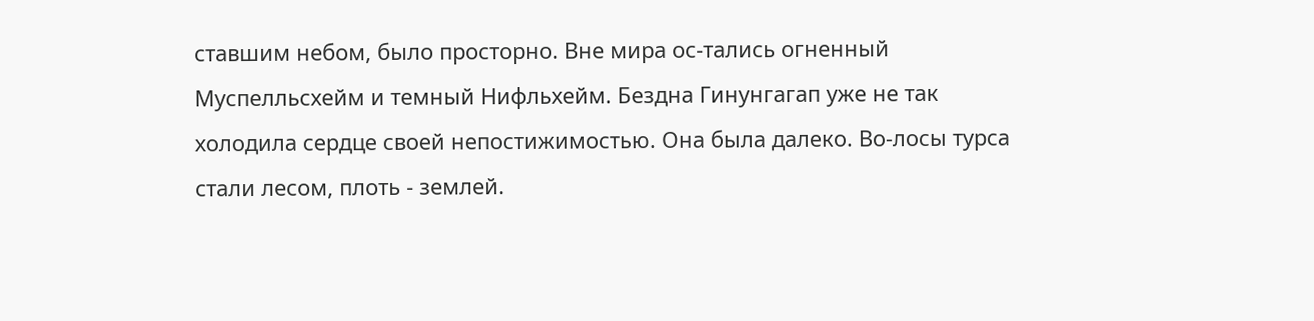ставшим небом, было просторно. Вне мира ос-тались огненный Муспелльсхейм и темный Нифльхейм. Бездна Гинунгагап уже не так холодила сердце своей непостижимостью. Она была далеко. Во-лосы турса стали лесом, плоть - землей.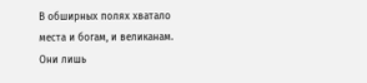В обширных полях хватало места и богам, и великанам. Они лишь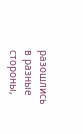разошлись в разные стороны,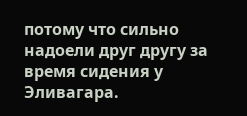потому что сильно надоели друг другу за время сидения у Эливагара.